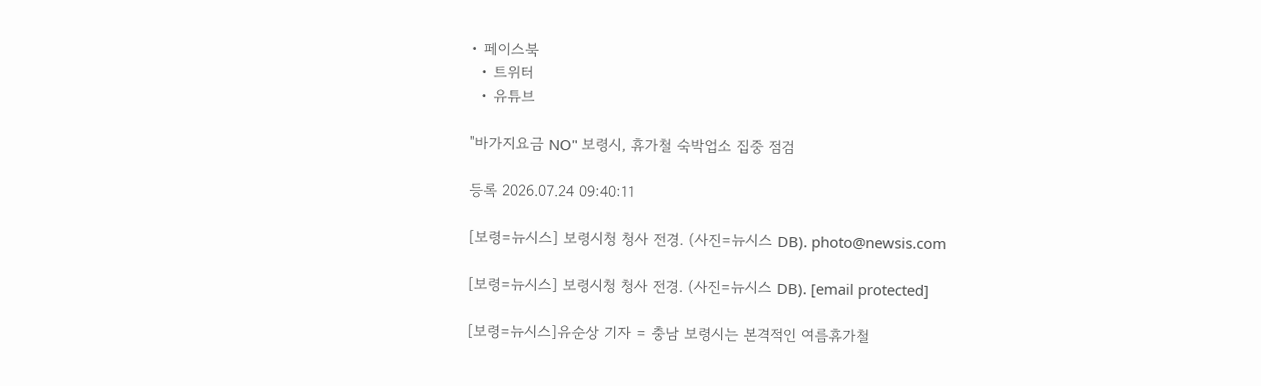• 페이스북
  • 트위터
  • 유튜브

"바가지요금 NO" 보령시, 휴가철 숙박업소 집중 점검

등록 2026.07.24 09:40:11

[보령=뉴시스] 보령시청 청사 전경. (사진=뉴시스 DB). photo@newsis.com

[보령=뉴시스] 보령시청 청사 전경. (사진=뉴시스 DB). [email protected]

[보령=뉴시스]유순상 기자 = 충남 보령시는 본격적인 여름휴가철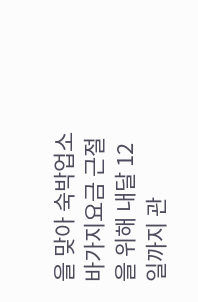을 맞아 숙박업소 바가지요금 근절을 위해 내달 12일까지 관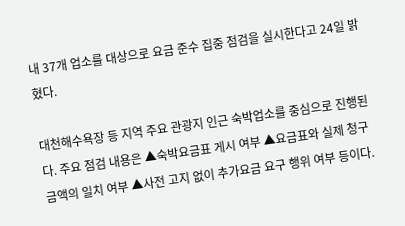내 37개 업소를 대상으로 요금 준수 집중 점검을 실시한다고 24일 밝혔다.

대천해수욕장 등 지역 주요 관광지 인근 숙박업소를 중심으로 진행된다. 주요 점검 내용은 ▲숙박요금표 게시 여부 ▲요금표와 실제 청구 금액의 일치 여부 ▲사전 고지 없이 추가요금 요구 행위 여부 등이다.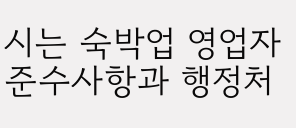시는 숙박업 영업자 준수사항과 행정처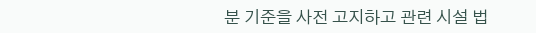분 기준을 사전 고지하고 관련 시설 법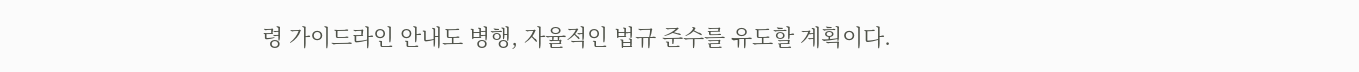령 가이드라인 안내도 병행, 자율적인 법규 준수를 유도할 계획이다.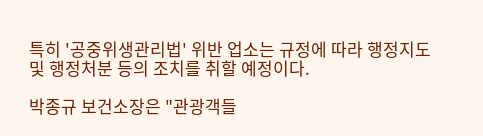특히 '공중위생관리법' 위반 업소는 규정에 따라 행정지도 및 행정처분 등의 조치를 취할 예정이다.

박종규 보건소장은 "관광객들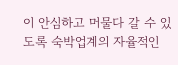이 안심하고 머물다 갈 수 있도록 숙박업계의 자율적인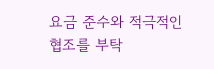요금 준수와 적극적인 협조를 부탁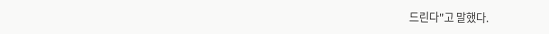드린다"고 말했다.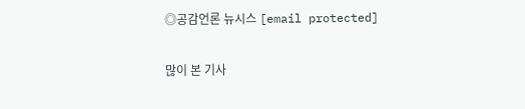◎공감언론 뉴시스 [email protected]

많이 본 기사